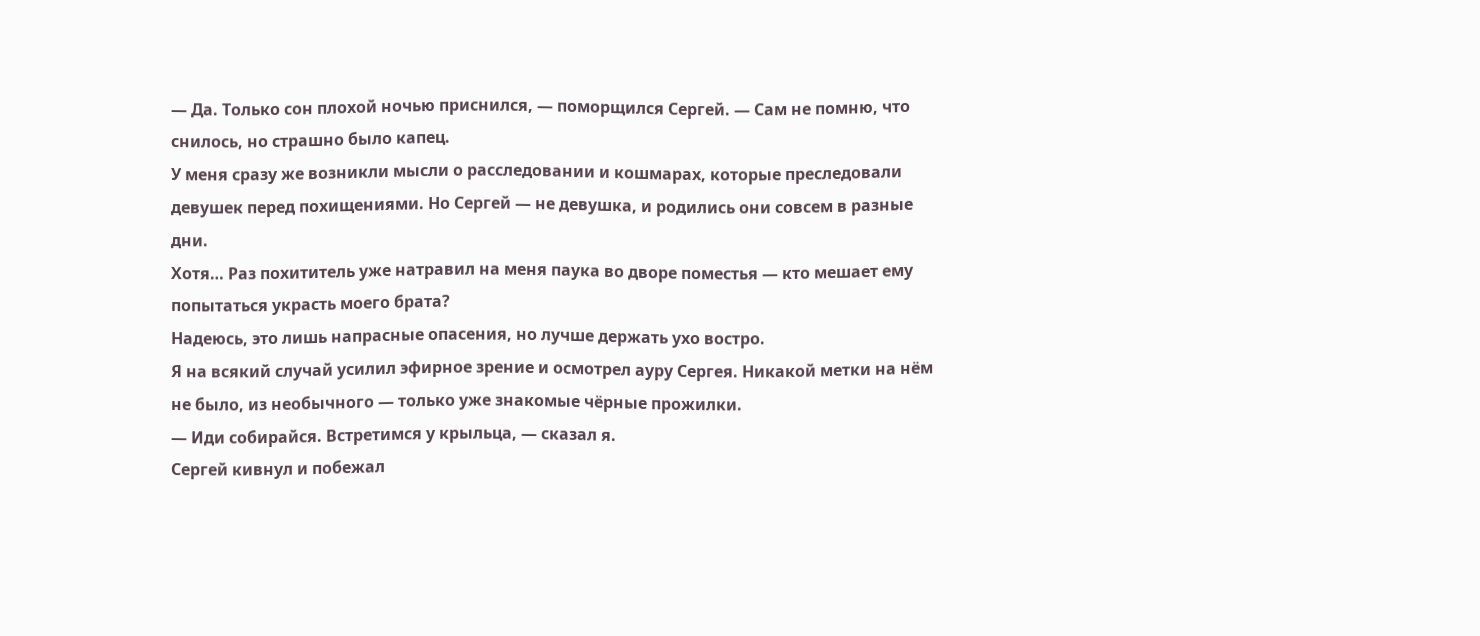— Да. Только сон плохой ночью приснился, — поморщился Сергей. — Сам не помню, что снилось, но страшно было капец.
У меня сразу же возникли мысли о расследовании и кошмарах, которые преследовали девушек перед похищениями. Но Сергей — не девушка, и родились они совсем в разные дни.
Хотя… Раз похититель уже натравил на меня паука во дворе поместья — кто мешает ему попытаться украсть моего брата?
Надеюсь, это лишь напрасные опасения, но лучше держать ухо востро.
Я на всякий случай усилил эфирное зрение и осмотрел ауру Сергея. Никакой метки на нём не было, из необычного — только уже знакомые чёрные прожилки.
— Иди собирайся. Встретимся у крыльца, — сказал я.
Сергей кивнул и побежал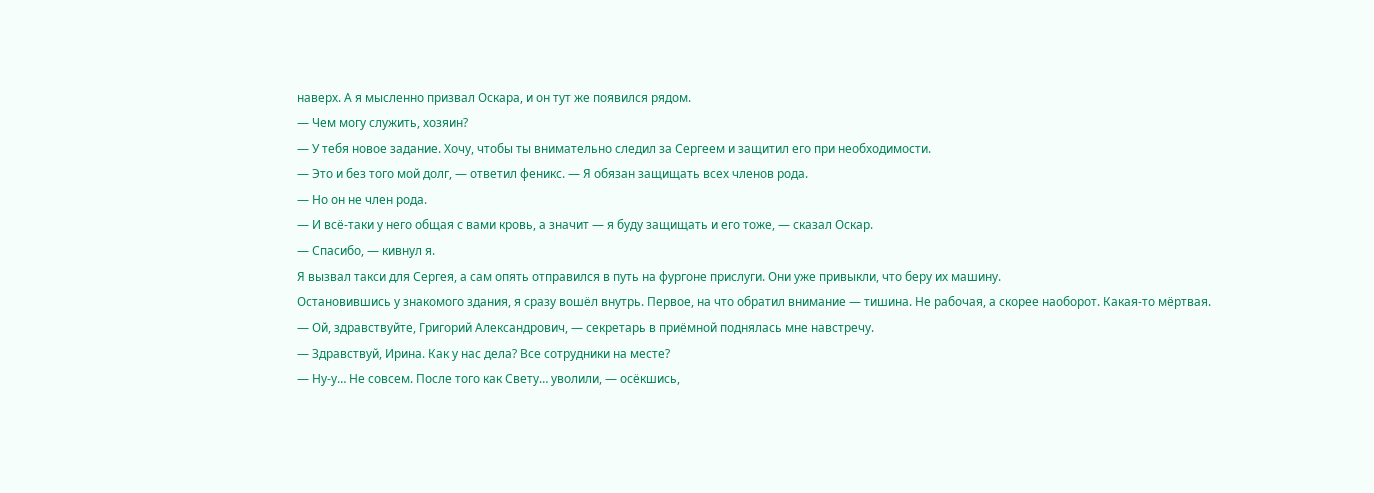наверх. А я мысленно призвал Оскара, и он тут же появился рядом.
— Чем могу служить, хозяин?
— У тебя новое задание. Хочу, чтобы ты внимательно следил за Сергеем и защитил его при необходимости.
— Это и без того мой долг, — ответил феникс. — Я обязан защищать всех членов рода.
— Но он не член рода.
— И всё-таки у него общая с вами кровь, а значит — я буду защищать и его тоже, — сказал Оскар.
— Спасибо, — кивнул я.
Я вызвал такси для Сергея, а сам опять отправился в путь на фургоне прислуги. Они уже привыкли, что беру их машину.
Остановившись у знакомого здания, я сразу вошёл внутрь. Первое, на что обратил внимание — тишина. Не рабочая, а скорее наоборот. Какая-то мёртвая.
— Ой, здравствуйте, Григорий Александрович, — секретарь в приёмной поднялась мне навстречу.
— Здравствуй, Ирина. Как у нас дела? Все сотрудники на месте?
— Ну-у… Не совсем. После того как Свету… уволили, — осёкшись,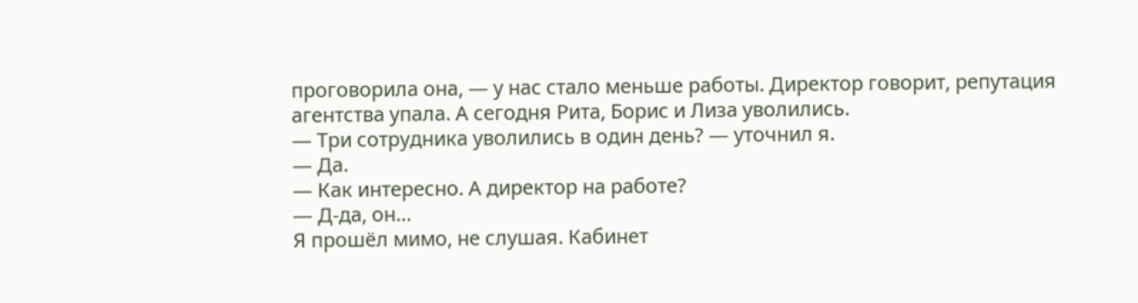проговорила она, — у нас стало меньше работы. Директор говорит, репутация агентства упала. А сегодня Рита, Борис и Лиза уволились.
— Три сотрудника уволились в один день? — уточнил я.
— Да.
— Как интересно. А директор на работе?
— Д-да, он…
Я прошёл мимо, не слушая. Кабинет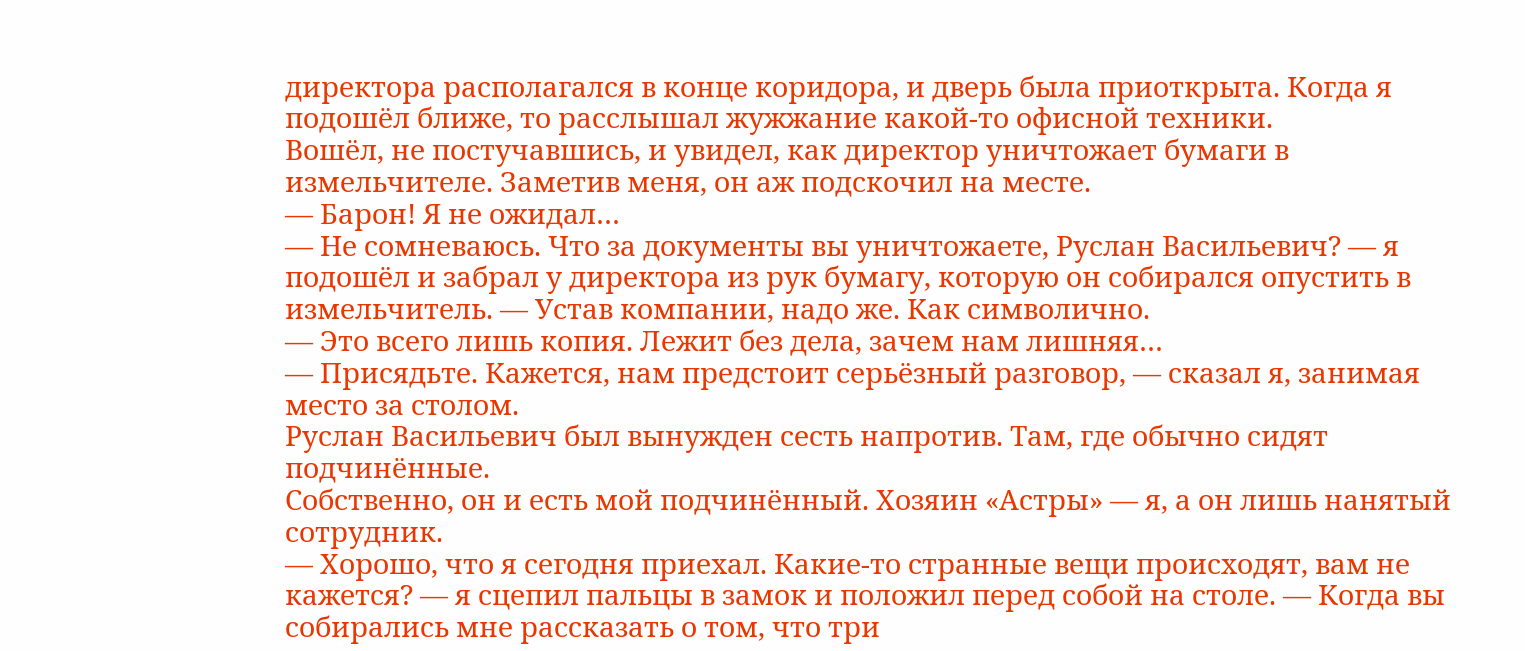директора располагался в конце коридора, и дверь была приоткрыта. Когда я подошёл ближе, то расслышал жужжание какой-то офисной техники.
Вошёл, не постучавшись, и увидел, как директор уничтожает бумаги в измельчителе. Заметив меня, он аж подскочил на месте.
— Барон! Я не ожидал…
— Не сомневаюсь. Что за документы вы уничтожаете, Руслан Васильевич? — я подошёл и забрал у директора из рук бумагу, которую он собирался опустить в измельчитель. — Устав компании, надо же. Как символично.
— Это всего лишь копия. Лежит без дела, зачем нам лишняя…
— Присядьте. Кажется, нам предстоит серьёзный разговор, — сказал я, занимая место за столом.
Руслан Васильевич был вынужден сесть напротив. Там, где обычно сидят подчинённые.
Собственно, он и есть мой подчинённый. Хозяин «Астры» — я, а он лишь нанятый сотрудник.
— Хорошо, что я сегодня приехал. Какие-то странные вещи происходят, вам не кажется? — я сцепил пальцы в замок и положил перед собой на столе. — Когда вы собирались мне рассказать о том, что три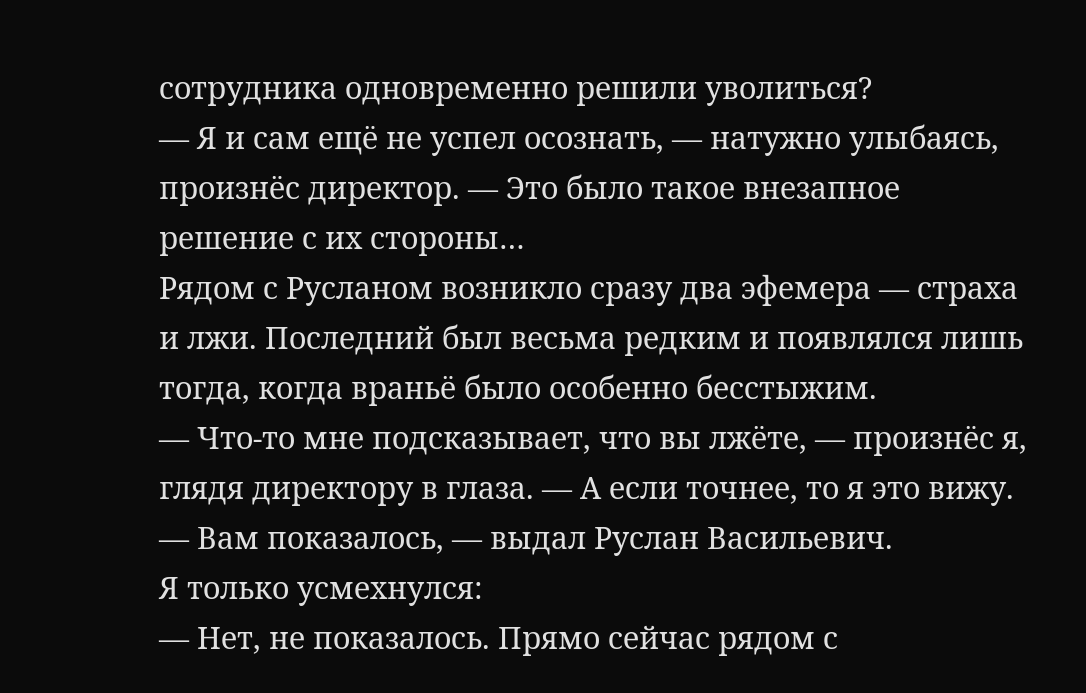сотрудника одновременно решили уволиться?
— Я и сам ещё не успел осознать, — натужно улыбаясь, произнёс директор. — Это было такое внезапное решение с их стороны…
Рядом с Русланом возникло сразу два эфемера — страха и лжи. Последний был весьма редким и появлялся лишь тогда, когда враньё было особенно бесстыжим.
— Что-то мне подсказывает, что вы лжёте, — произнёс я, глядя директору в глаза. — А если точнее, то я это вижу.
— Вам показалось, — выдал Руслан Васильевич.
Я только усмехнулся:
— Нет, не показалось. Прямо сейчас рядом с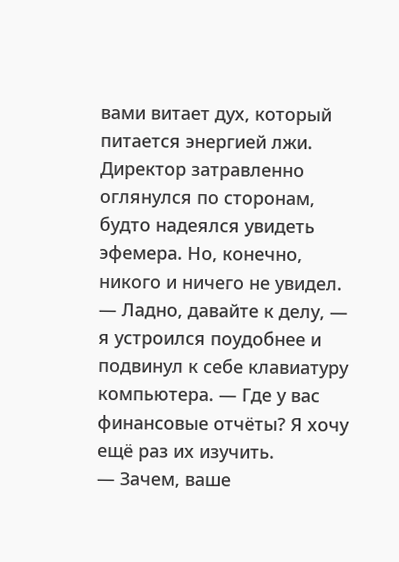вами витает дух, который питается энергией лжи.
Директор затравленно оглянулся по сторонам, будто надеялся увидеть эфемера. Но, конечно, никого и ничего не увидел.
— Ладно, давайте к делу, — я устроился поудобнее и подвинул к себе клавиатуру компьютера. — Где у вас финансовые отчёты? Я хочу ещё раз их изучить.
— Зачем, ваше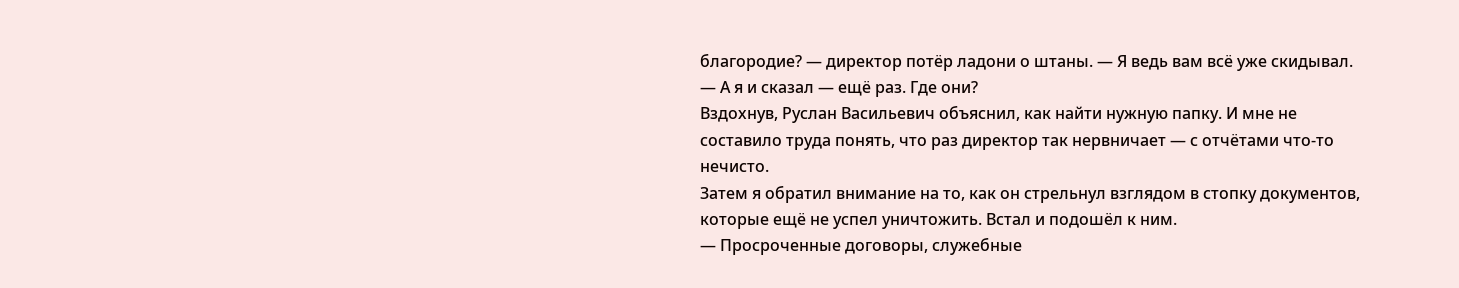благородие? — директор потёр ладони о штаны. — Я ведь вам всё уже скидывал.
— А я и сказал — ещё раз. Где они?
Вздохнув, Руслан Васильевич объяснил, как найти нужную папку. И мне не составило труда понять, что раз директор так нервничает — с отчётами что-то нечисто.
Затем я обратил внимание на то, как он стрельнул взглядом в стопку документов, которые ещё не успел уничтожить. Встал и подошёл к ним.
— Просроченные договоры, служебные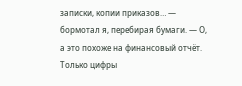записки, копии приказов… — бормотал я, перебирая бумаги. — О, а это похоже на финансовый отчёт. Только цифры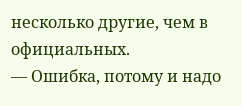несколько другие, чем в официальных.
— Ошибка, потому и надо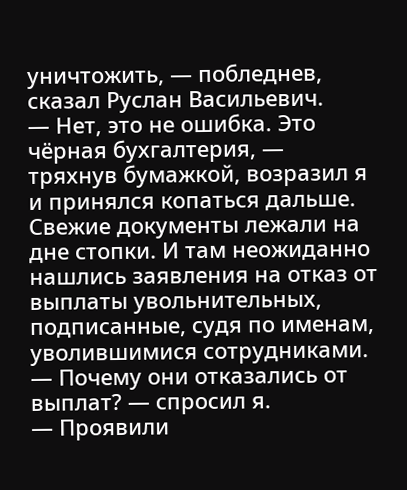уничтожить, — побледнев, сказал Руслан Васильевич.
— Нет, это не ошибка. Это чёрная бухгалтерия, — тряхнув бумажкой, возразил я и принялся копаться дальше.
Свежие документы лежали на дне стопки. И там неожиданно нашлись заявления на отказ от выплаты увольнительных, подписанные, судя по именам, уволившимися сотрудниками.
— Почему они отказались от выплат? — спросил я.
— Проявили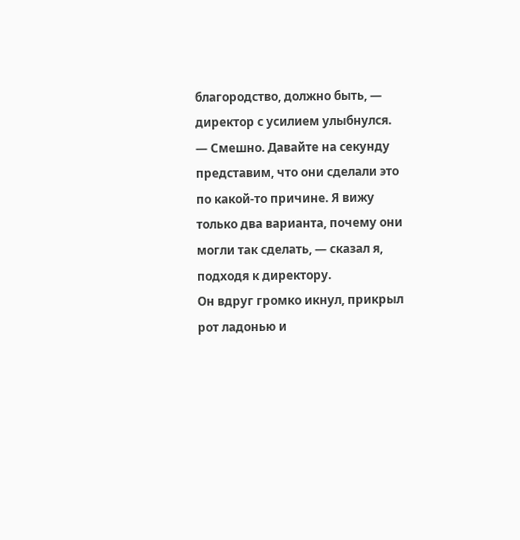благородство, должно быть, — директор с усилием улыбнулся.
— Смешно. Давайте на секунду представим, что они сделали это по какой-то причине. Я вижу только два варианта, почему они могли так сделать, — сказал я, подходя к директору.
Он вдруг громко икнул, прикрыл рот ладонью и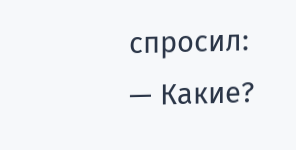спросил:
— Какие?